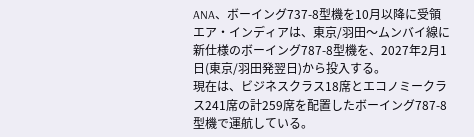ANA、ボーイング737-8型機を10月以降に受領
エア・インディアは、東京/羽田〜ムンバイ線に新仕様のボーイング787-8型機を、2027年2月1日(東京/羽田発翌日)から投入する。
現在は、ビジネスクラス18席とエコノミークラス241席の計259席を配置したボーイング787-8型機で運航している。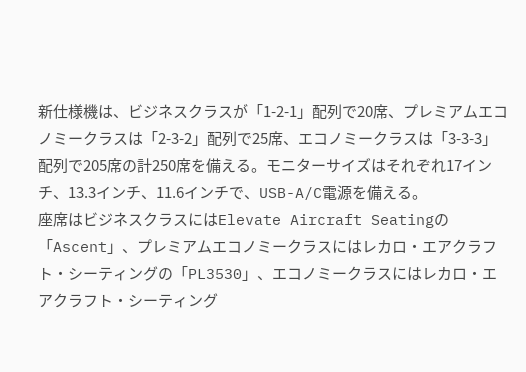新仕様機は、ビジネスクラスが「1-2-1」配列で20席、プレミアムエコノミークラスは「2-3-2」配列で25席、エコノミークラスは「3-3-3」配列で205席の計250席を備える。モニターサイズはそれぞれ17インチ、13.3インチ、11.6インチで、USB-A/C電源を備える。
座席はビジネスクラスにはElevate Aircraft Seatingの「Ascent」、プレミアムエコノミークラスにはレカロ・エアクラフト・シーティングの「PL3530」、エコノミークラスにはレカロ・エアクラフト・シーティング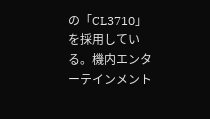の「CL3710」を採用している。機内エンターテインメント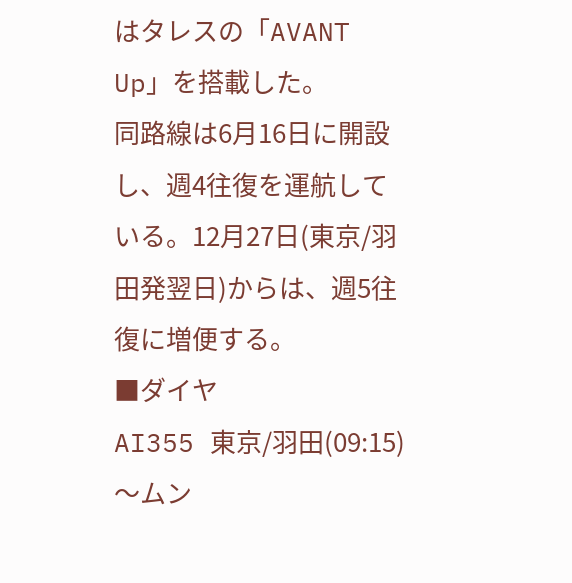はタレスの「AVANT Up」を搭載した。
同路線は6月16日に開設し、週4往復を運航している。12月27日(東京/羽田発翌日)からは、週5往復に増便する。
■ダイヤ
AI355 東京/羽田(09:15)〜ムン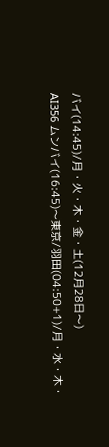バイ(14:45)/月・火・木・金・土(12月28日〜)
AI356 ムンバイ(16:45)〜東京/羽田(04:50+1)/月・水・木・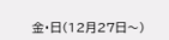金・日(12月27日〜)